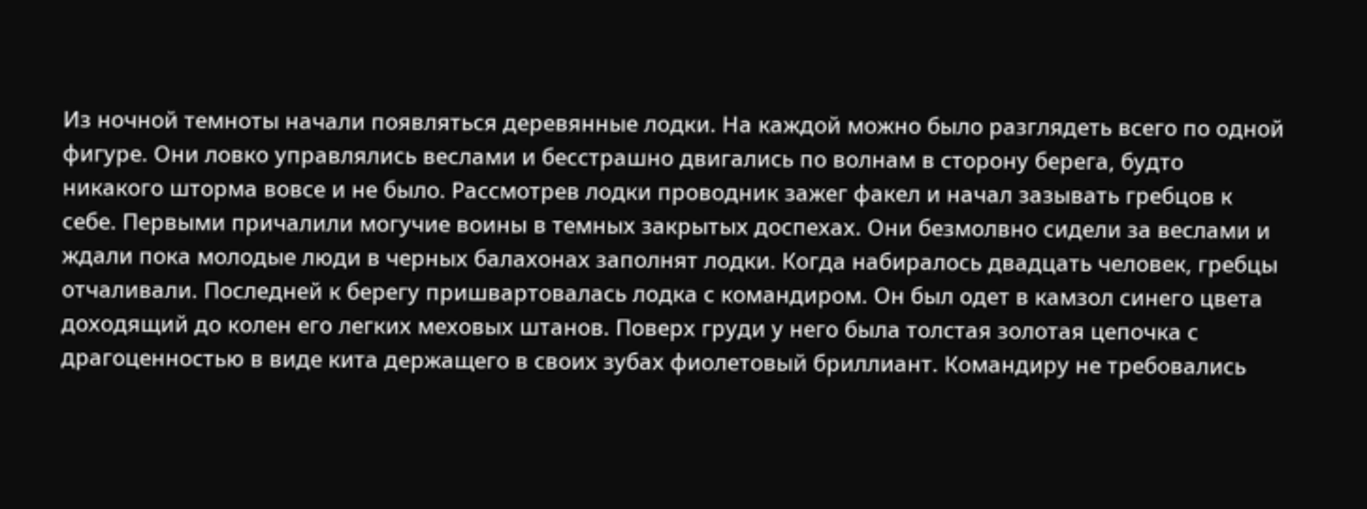Из ночной темноты начали появляться деревянные лодки. На каждой можно было разглядеть всего по одной фигуре. Они ловко управлялись веслами и бесстрашно двигались по волнам в сторону берега, будто никакого шторма вовсе и не было. Рассмотрев лодки проводник зажег факел и начал зазывать гребцов к себе. Первыми причалили могучие воины в темных закрытых доспехах. Они безмолвно сидели за веслами и ждали пока молодые люди в черных балахонах заполнят лодки. Когда набиралось двадцать человек, гребцы отчаливали. Последней к берегу пришвартовалась лодка с командиром. Он был одет в камзол синего цвета доходящий до колен его легких меховых штанов. Поверх груди у него была толстая золотая цепочка с драгоценностью в виде кита держащего в своих зубах фиолетовый бриллиант. Командиру не требовались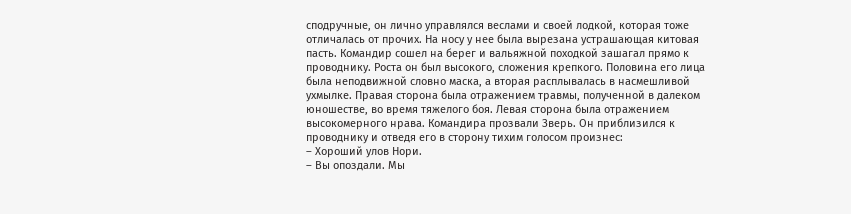сподручные, он лично управлялся веслами и своей лодкой, которая тоже отличалась от прочих. На носу у нее была вырезана устрашающая китовая пасть. Командир сошел на берег и вальяжной походкой зашагал прямо к проводнику. Роста он был высокого, сложения крепкого. Половина его лица была неподвижной словно маска, а вторая расплывалась в насмешливой ухмылке. Правая сторона была отражением травмы, полученной в далеком юношестве, во время тяжелого боя. Левая сторона была отражением высокомерного нрава. Командира прозвали Зверь. Он приблизился к проводнику и отведя его в сторону тихим голосом произнес:
– Хороший улов Нори.
– Вы опоздали. Мы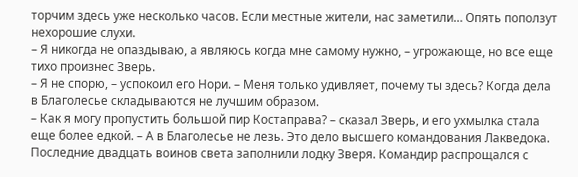торчим здесь уже несколько часов. Если местные жители, нас заметили… Опять поползут нехорошие слухи.
– Я никогда не опаздываю, а являюсь когда мне самому нужно, – угрожающе, но все еще тихо произнес Зверь.
– Я не спорю, – успокоил его Нори. – Меня только удивляет, почему ты здесь? Когда дела в Благолесье складываются не лучшим образом.
– Как я могу пропустить большой пир Костаправа? – сказал Зверь, и его ухмылка стала еще более едкой. – А в Благолесье не лезь. Это дело высшего командования Лакведока.
Последние двадцать воинов света заполнили лодку Зверя. Командир распрощался с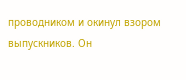проводником и окинул взором выпускников. Он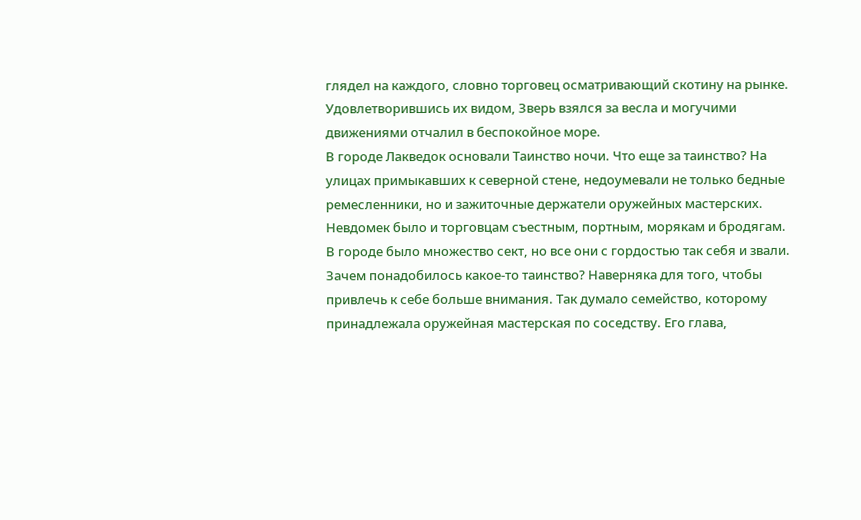глядел на каждого, словно торговец осматривающий скотину на рынке. Удовлетворившись их видом, Зверь взялся за весла и могучими движениями отчалил в беспокойное море.
В городе Лакведок основали Таинство ночи. Что еще за таинство? На улицах примыкавших к северной стене, недоумевали не только бедные ремесленники, но и зажиточные держатели оружейных мастерских. Невдомек было и торговцам съестным, портным, морякам и бродягам. В городе было множество сект, но все они с гордостью так себя и звали. Зачем понадобилось какое-то таинство? Наверняка для того, чтобы привлечь к себе больше внимания. Так думало семейство, которому принадлежала оружейная мастерская по соседству. Его глава,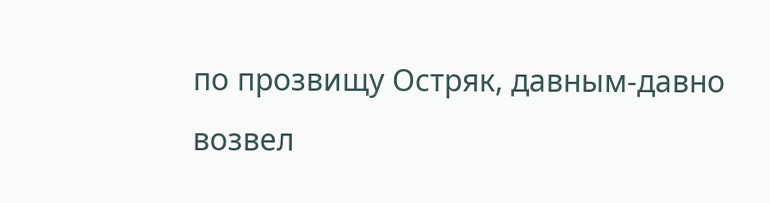по прозвищу Остряк, давным-давно возвел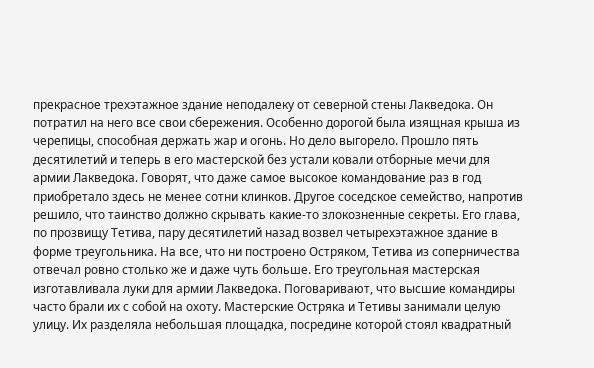прекрасное трехэтажное здание неподалеку от северной стены Лакведока. Он потратил на него все свои сбережения. Особенно дорогой была изящная крыша из черепицы, способная держать жар и огонь. Но дело выгорело. Прошло пять десятилетий и теперь в его мастерской без устали ковали отборные мечи для армии Лакведока. Говорят, что даже самое высокое командование раз в год приобретало здесь не менее сотни клинков. Другое соседское семейство, напротив решило, что таинство должно скрывать какие-то злокозненные секреты. Его глава, по прозвищу Тетива, пару десятилетий назад возвел четырехэтажное здание в форме треугольника. На все, что ни построено Остряком, Тетива из соперничества отвечал ровно столько же и даже чуть больше. Его треугольная мастерская изготавливала луки для армии Лакведока. Поговаривают, что высшие командиры часто брали их с собой на охоту. Мастерские Остряка и Тетивы занимали целую улицу. Их разделяла небольшая площадка, посредине которой стоял квадратный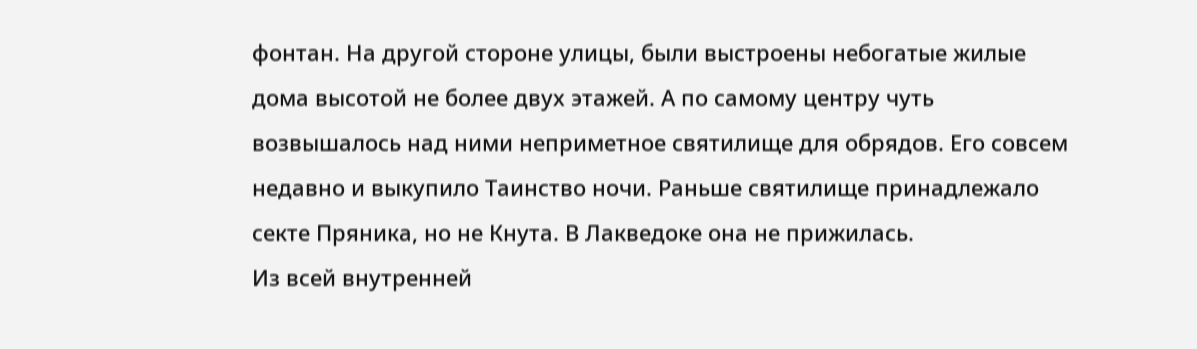фонтан. На другой стороне улицы, были выстроены небогатые жилые дома высотой не более двух этажей. А по самому центру чуть возвышалось над ними неприметное святилище для обрядов. Его совсем недавно и выкупило Таинство ночи. Раньше святилище принадлежало секте Пряника, но не Кнута. В Лакведоке она не прижилась.
Из всей внутренней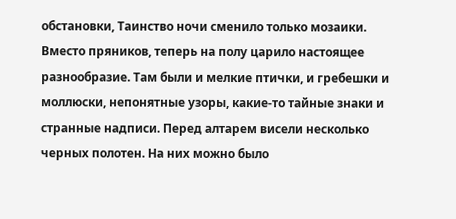обстановки, Таинство ночи сменило только мозаики. Вместо пряников, теперь на полу царило настоящее разнообразие. Там были и мелкие птички, и гребешки и моллюски, непонятные узоры, какие-то тайные знаки и странные надписи. Перед алтарем висели несколько черных полотен. На них можно было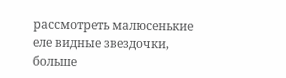рассмотреть малюсенькие еле видные звездочки, больше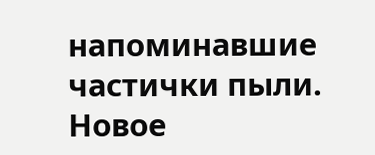напоминавшие частички пыли.
Новое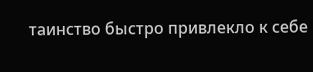таинство быстро привлекло к себе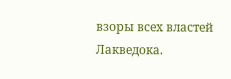взоры всех властей Лакведока.